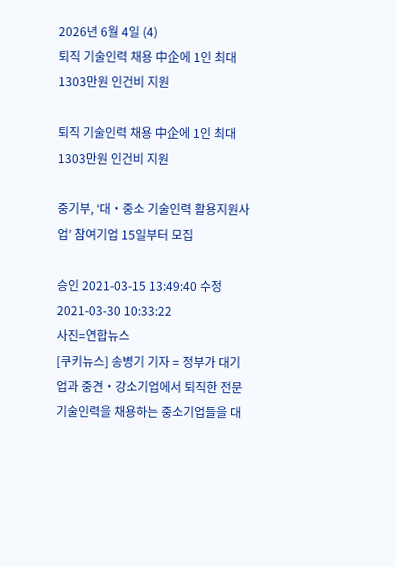2026년 6월 4일 (4)
퇴직 기술인력 채용 中企에 1인 최대 1303만원 인건비 지원

퇴직 기술인력 채용 中企에 1인 최대 1303만원 인건비 지원

중기부, ‘대‧중소 기술인력 활용지원사업’ 참여기업 15일부터 모집

승인 2021-03-15 13:49:40 수정 2021-03-30 10:33:22
사진=연합뉴스
[쿠키뉴스] 송병기 기자 = 정부가 대기업과 중견‧강소기업에서 퇴직한 전문 기술인력을 채용하는 중소기업들을 대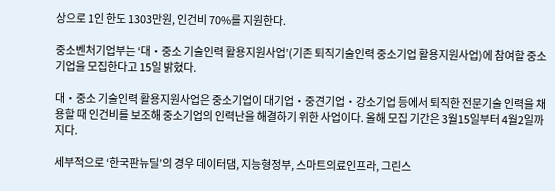상으로 1인 한도 1303만원, 인건비 70%를 지원한다.

중소벤처기업부는 ‘대‧중소 기술인력 활용지원사업’(기존 퇴직기술인력 중소기업 활용지원사업)에 참여할 중소기업을 모집한다고 15일 밝혔다.

대‧중소 기술인력 활용지원사업은 중소기업이 대기업‧중견기업‧강소기업 등에서 퇴직한 전문기술 인력을 채용할 때 인건비를 보조해 중소기업의 인력난을 해결하기 위한 사업이다. 올해 모집 기간은 3월15일부터 4월2일까지다.

세부적으로 ‘한국판뉴딜’의 경우 데이터댐, 지능형정부, 스마트의료인프라, 그린스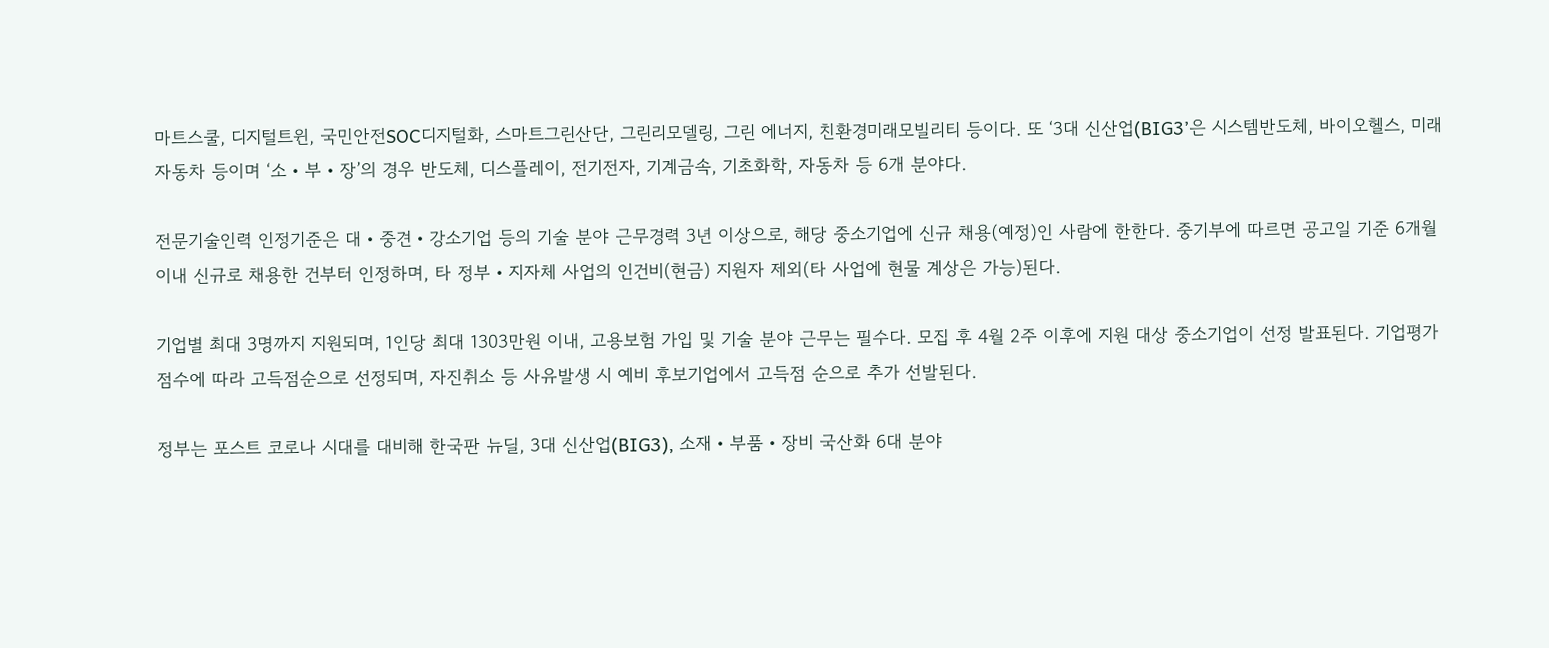마트스쿨, 디지털트윈, 국민안전SOC디지털화, 스마트그린산단, 그린리모델링, 그린 에너지, 친환경미래모빌리티 등이다. 또 ‘3대 신산업(BIG3’은 시스템반도체, 바이오헬스, 미래자동차 등이며 ‘소‧부‧장’의 경우 반도체, 디스플레이, 전기전자, 기계금속, 기초화학, 자동차 등 6개 분야다.

전문기술인력 인정기준은 대‧중견‧강소기업 등의 기술 분야 근무경력 3년 이상으로, 해당 중소기업에 신규 채용(예정)인 사람에 한한다. 중기부에 따르면 공고일 기준 6개월 이내 신규로 채용한 건부터 인정하며, 타 정부‧지자체 사업의 인건비(현금) 지원자 제외(타 사업에 현물 계상은 가능)된다.

기업별 최대 3명까지 지원되며, 1인당 최대 1303만원 이내, 고용보험 가입 및 기술 분야 근무는 필수다. 모집 후 4월 2주 이후에 지원 대상 중소기업이 선정 발표된다. 기업평가 점수에 따라 고득점순으로 선정되며, 자진취소 등 사유발생 시 예비 후보기업에서 고득점 순으로 추가 선발된다.

정부는 포스트 코로나 시대를 대비해 한국판 뉴딜, 3대 신산업(BIG3), 소재‧부품‧장비 국산화 6대 분야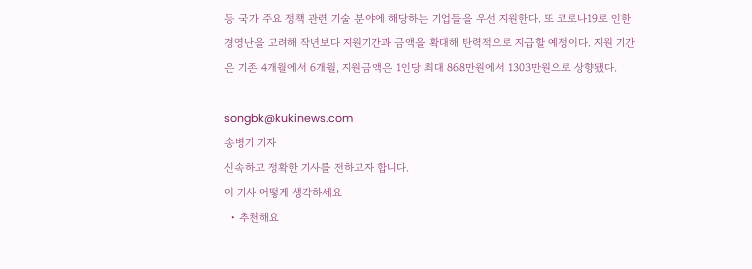등 국가 주요 정책 관련 기술 분야에 해당하는 기업들을 우선 지원한다. 또 코로나19로 인한 경영난을 고려해 작년보다 지원기간과 금액을 확대해 탄력적으로 지급할 예정이다. 지원 기간은 기존 4개월에서 6개월, 지원금액은 1인당 최대 868만원에서 1303만원으로 상향됐다.

songbk@kukinews.com
송병기 기자
신속하고 정확한 기사를 전하고자 합니다.
이 기사 어떻게 생각하세요
  • 추천해요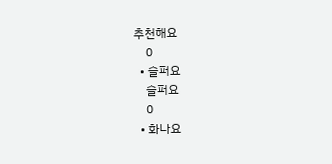추천해요
    0
  • 슬퍼요
    슬퍼요
    0
  • 화나요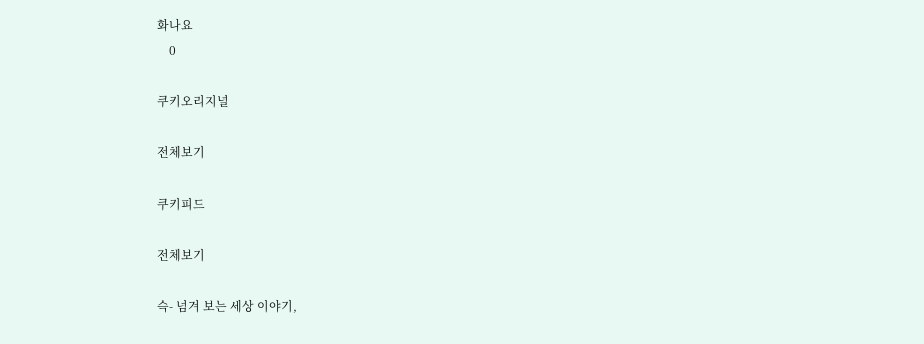화나요
    0

쿠키오리지널

전체보기

쿠키피드

전체보기

슥- 넘겨 보는 세상 이야기,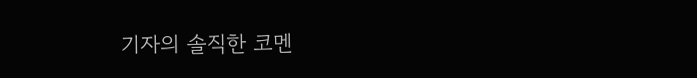기자의 솔직한 코멘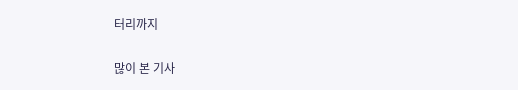터리까지

많이 본 기사